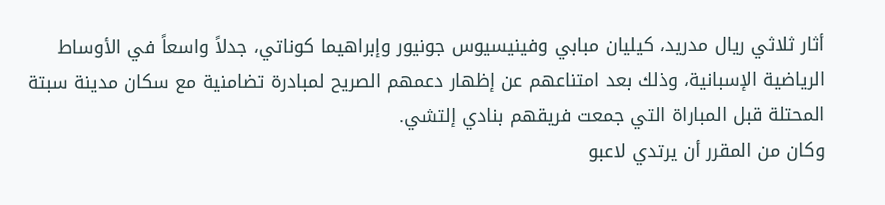أثار ثلاثي ريال مدريد، كيليان مبابي وفينيسيوس جونيور وإبراهيما كوناتي، جدلاً واسعاً في الأوساط الرياضية الإسبانية، وذلك بعد امتناعهم عن إظهار دعمهم الصريح لمبادرة تضامنية مع سكان مدينة سبتة المحتلة قبل المباراة التي جمعت فريقهم بنادي إلتشي.
وكان من المقرر أن يرتدي لاعبو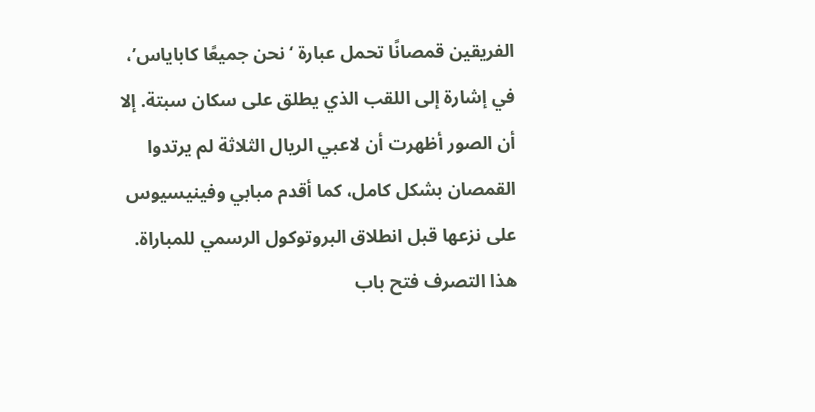الفريقين قمصانًا تحمل عبارة ‘نحن جميعًا كاباياس’، في إشارة إلى اللقب الذي يطلق على سكان سبتة. إلا أن الصور أظهرت أن لاعبي الريال الثلاثة لم يرتدوا القمصان بشكل كامل، كما أقدم مبابي وفينيسيوس على نزعها قبل انطلاق البروتوكول الرسمي للمباراة.
هذا التصرف فتح باب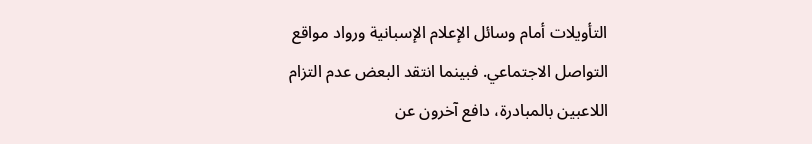التأويلات أمام وسائل الإعلام الإسبانية ورواد مواقع التواصل الاجتماعي. فبينما انتقد البعض عدم التزام اللاعبين بالمبادرة، دافع آخرون عن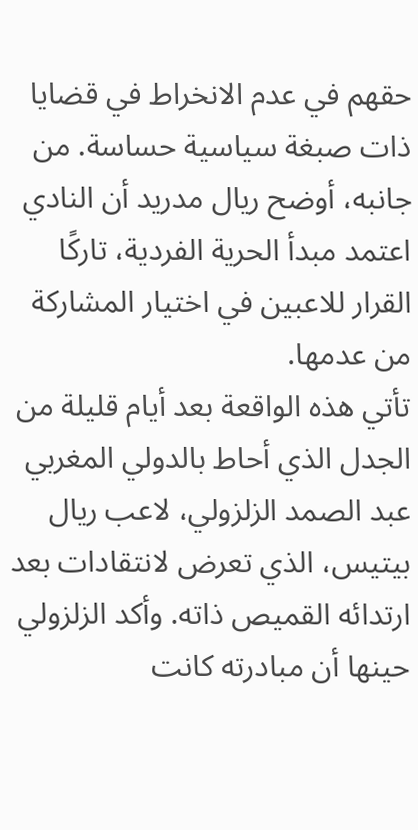حقهم في عدم الانخراط في قضايا ذات صبغة سياسية حساسة. من جانبه، أوضح ريال مدريد أن النادي اعتمد مبدأ الحرية الفردية، تاركًا القرار للاعبين في اختيار المشاركة من عدمها.
تأتي هذه الواقعة بعد أيام قليلة من الجدل الذي أحاط بالدولي المغربي عبد الصمد الزلزولي، لاعب ريال بيتيس، الذي تعرض لانتقادات بعد ارتدائه القميص ذاته. وأكد الزلزولي حينها أن مبادرته كانت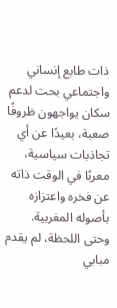ذات طابع إنساني واجتماعي بحت لدعم سكان يواجهون ظروفًا صعبة، بعيدًا عن أي تجاذبات سياسية، معربًا في الوقت ذاته عن فخره واعتزازه بأصوله المغربية.
وحتى اللحظة، لم يقدم مبابي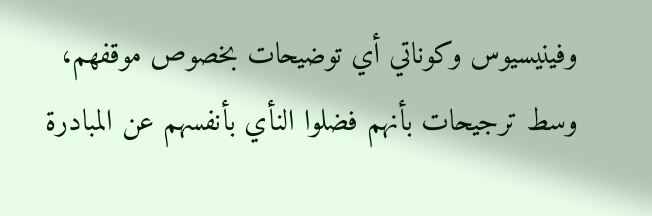وفينيسيوس وكوناتي أي توضيحات بخصوص موقفهم، وسط ترجيحات بأنهم فضلوا النأي بأنفسهم عن المبادرة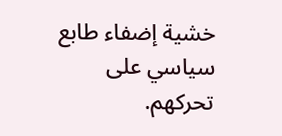خشية إضفاء طابع سياسي على تحركهم.